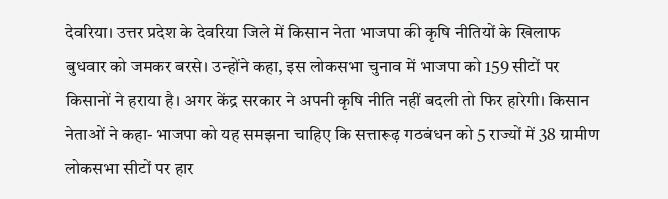देवरिया। उत्तर प्रदेश के देवरिया जिले में किसान नेता भाजपा की कृषि नीतियों के खिलाफ बुधवार को जमकर बरसे। उन्होंने कहा, इस लोकसभा चुनाव में भाजपा को 159 सीटों पर किसानों ने हराया है। अगर केंद्र सरकार ने अपनी कृषि नीति नहीं बदली तो फिर हारेगी। किसान नेताओं ने कहा- भाजपा को यह समझना चाहिए कि सत्तारूढ़ गठबंधन को 5 राज्यों में 38 ग्रामीण लोकसभा सीटों पर हार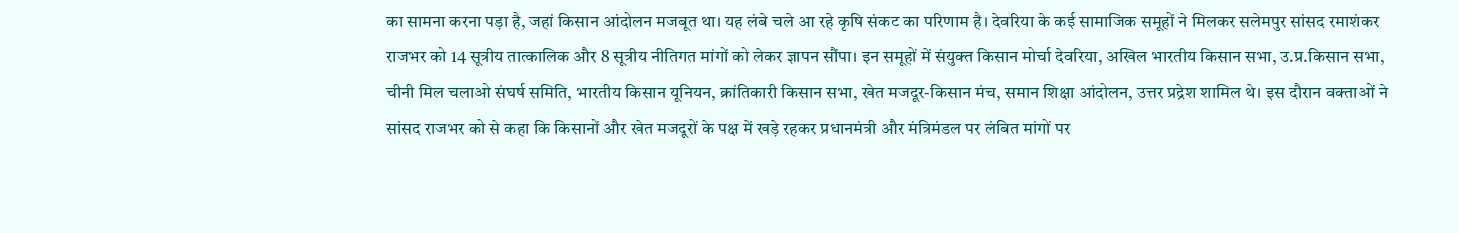का सामना करना पड़ा है, जहां किसान आंदोलन मजबूत था। यह लंबे चले आ रहे कृषि संकट का परिणाम है। देवरिया के कई सामाजिक समूहों ने मिलकर सलेमपुर सांसद रमाशंकर राजभर को 14 सूत्रीय तात्कालिक और 8 सूत्रीय नीतिगत मांगों को लेकर ज्ञापन सौंपा। इन समूहों में संयुक्त किसान मोर्चा देवरिया, अखिल भारतीय किसान सभा, उ.प्र.किसान सभा, चीनी मिल चलाओ संघर्ष समिति, भारतीय किसान यूनियन, क्रांतिकारी किसान सभा, खेत मजदूर-किसान मंच, समान शिक्षा आंदोलन, उत्तर प्रद्रेश शामिल थे। इस दौरान वक्ताओं ने सांसद राजभर को से कहा कि किसानों और खेत मजदूरों के पक्ष में खड़े रहकर प्रधानमंत्री और मंत्रिमंडल पर लंबित मांगों पर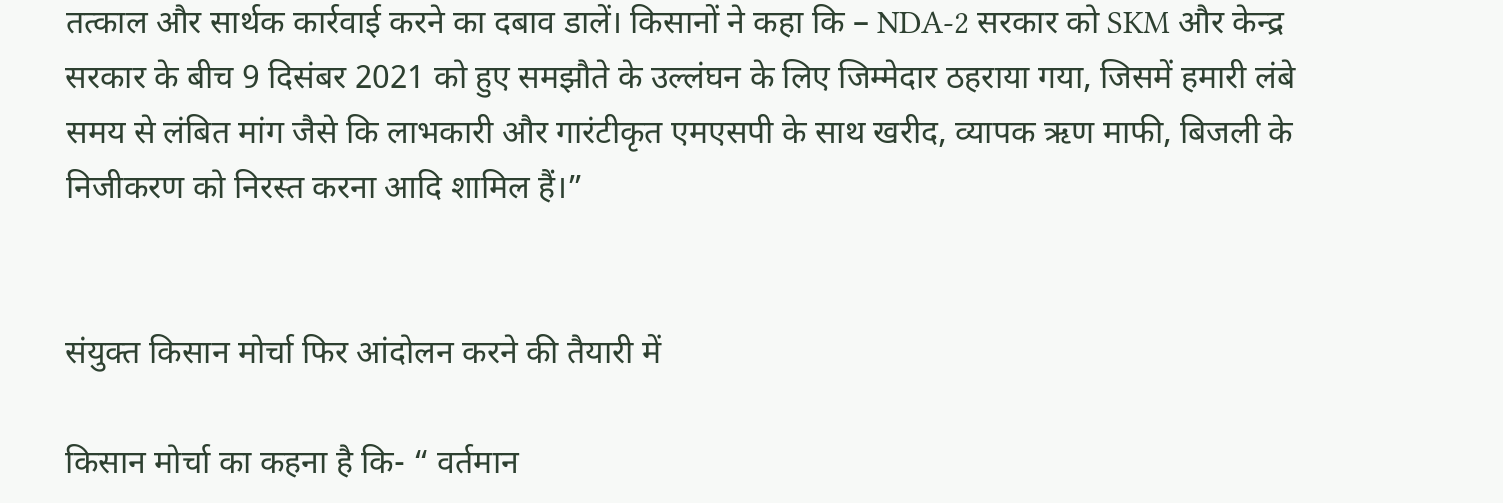तत्काल और सार्थक कार्रवाई करने का दबाव डालें। किसानों ने कहा कि – NDA-2 सरकार को SKM और केन्द्र सरकार के बीच 9 दिसंबर 2021 को हुए समझौते के उल्लंघन के लिए जिम्मेदार ठहराया गया, जिसमें हमारी लंबे समय से लंबित मांग जैसे कि लाभकारी और गारंटीकृत एमएसपी के साथ खरीद, व्यापक ऋण माफी, बिजली के निजीकरण को निरस्त करना आदि शामिल हैं।”


संयुक्त किसान मोर्चा फिर आंदोलन करने की तैयारी में

किसान मोर्चा का कहना है कि- “ वर्तमान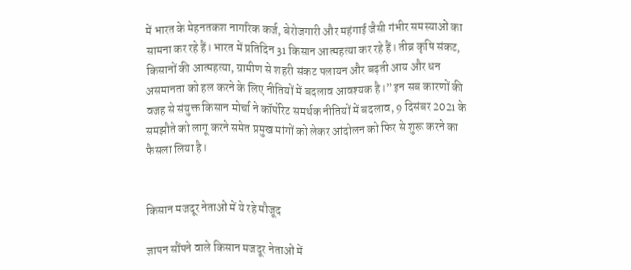में भारत के मेहनतकश नागरिक कर्ज, बेरोजगारी और महंगाई जैसी गंभीर समस्याओं का सामना कर रहे हैं। भारत में प्रतिदिन 31 किसान आत्महत्या कर रहे हैं। तीव्र कृषि संकट, किसानों की आत्महत्या, ग्रामीण से शहरी संकट पलायन और बढ़ती आय और धन असमानता को हल करने के लिए नीतियों में बदलाव आवश्यक है।” इन सब कारणों की वजह से संयुक्त किसान मोर्चा ने कॉर्पोरेट समर्थक नीतियों में बदलाव, 9 दिसंबर 2021 के समझौते को लागू करने समेत प्रमुख मांगों को लेकर आंदोलन को फिर से शुरू करने का फैसला लिया है।


किसान मजदूर नेताओं में ये रहे मौजूद

ज्ञापन सौंपने वाले किसान मजदूर नेताओं में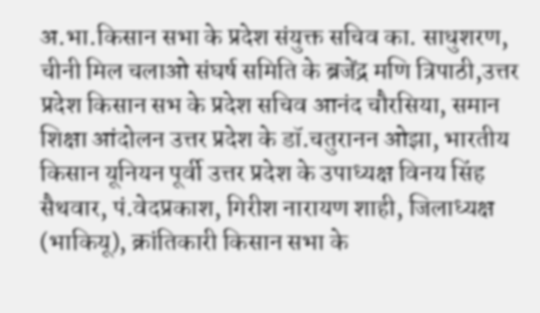अ.भा.किसान सभा के प्रदेश संयुक्त सचिव का. साधुशरण, चीनी मिल चलाओ संघर्ष समिति के ब्रजेंद्र मणि त्रिपाठी,उत्तर प्रदेश किसान सभ के प्रदेश सचिव आनंद चौरसिया, समान शिक्षा आंदोलन उत्तर प्रदेश के डॉ.चतुरानन ओझा, भारतीय किसान यूनियन पूर्वी उत्तर प्रदेश के उपाध्यक्ष विनय सिंह सैथवार, पं.वेदप्रकाश, गिरीश नारायण शाही, जिलाध्यक्ष (भाकियू), क्रांतिकारी किसान सभा के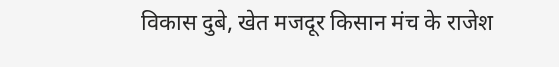विकास दुबे, खेत मजदूर किसान मंच के राजेश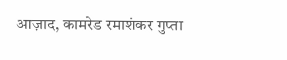आज़ाद, कामरेड रमाशंकर गुप्ता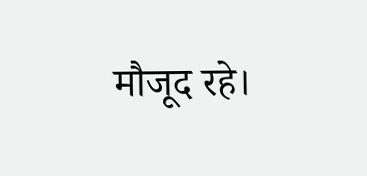मौजूद रहे।